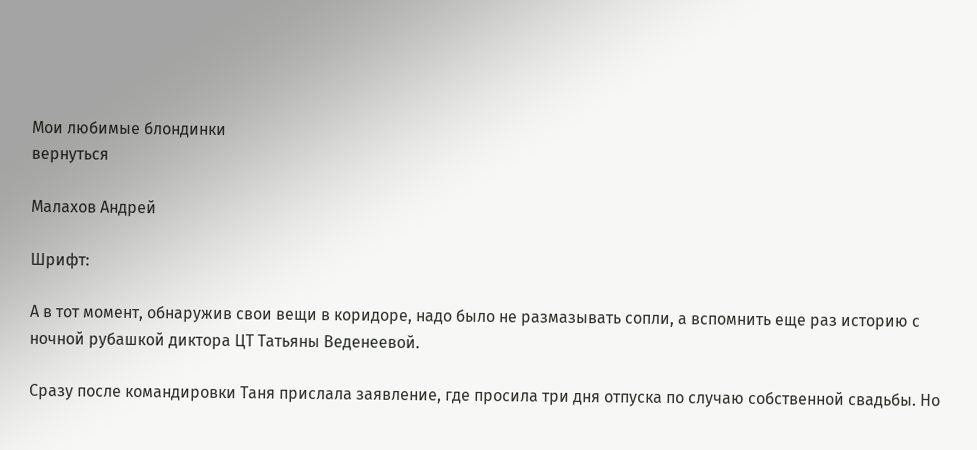Мои любимые блондинки
вернуться

Малахов Андрей

Шрифт:

А в тот момент, обнаружив свои вещи в коридоре, надо было не размазывать сопли, а вспомнить еще раз историю с ночной рубашкой диктора ЦТ Татьяны Веденеевой.

Сразу после командировки Таня прислала заявление, где просила три дня отпуска по случаю собственной свадьбы. Но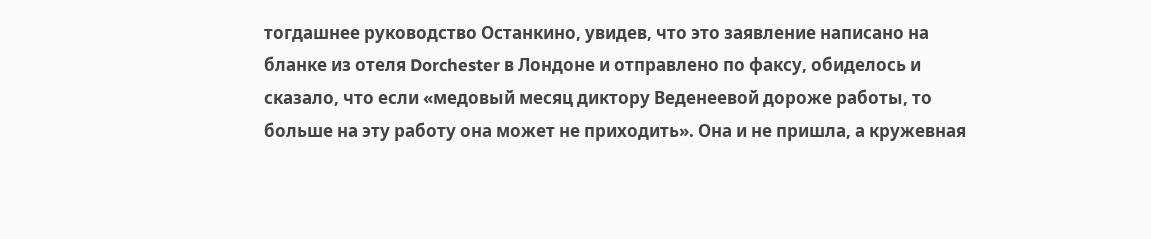тогдашнее руководство Останкино, увидев, что это заявление написано на бланке из отеля Dorchester в Лондоне и отправлено по факсу, обиделось и сказало, что если «медовый месяц диктору Веденеевой дороже работы, то больше на эту работу она может не приходить». Она и не пришла, а кружевная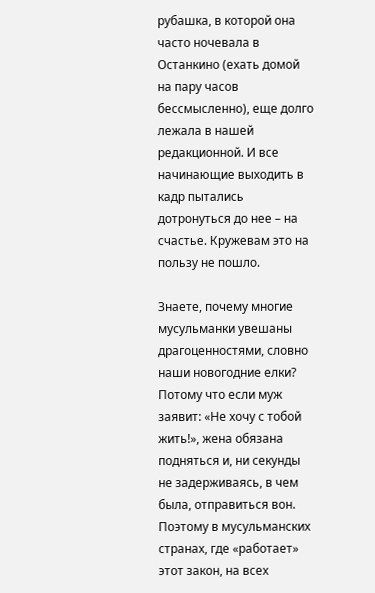рубашка, в которой она часто ночевала в Останкино (ехать домой на пару часов бессмысленно), еще долго лежала в нашей редакционной. И все начинающие выходить в кадр пытались дотронуться до нее – на счастье. Кружевам это на пользу не пошло.

Знаете, почему многие мусульманки увешаны драгоценностями, словно наши новогодние елки? Потому что если муж заявит: «Не хочу с тобой жить!», жена обязана подняться и, ни секунды не задерживаясь, в чем была, отправиться вон. Поэтому в мусульманских странах, где «работает» этот закон, на всех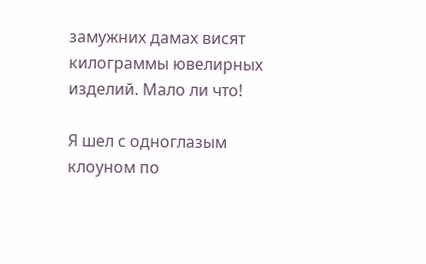замужних дамах висят килограммы ювелирных изделий. Мало ли что!

Я шел с одноглазым клоуном по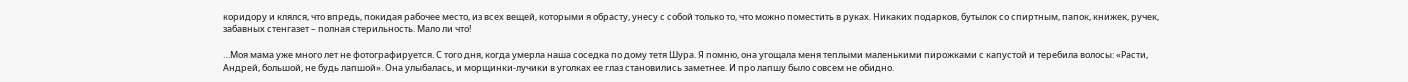коридору и клялся, что впредь, покидая рабочее место, из всех вещей, которыми я обрасту, унесу с собой только то, что можно поместить в руках. Никаких подарков, бутылок со спиртным, папок, книжек, ручек, забавных стенгазет – полная стерильность. Мало ли что!

…Моя мама уже много лет не фотографируется. С того дня, когда умерла наша соседка по дому тетя Шура. Я помню, она угощала меня теплыми маленькими пирожками с капустой и теребила волосы: «Расти, Андрей, большой, не будь лапшой». Она улыбалась, и морщинки-лучики в уголках ее глаз становились заметнее. И про лапшу было совсем не обидно.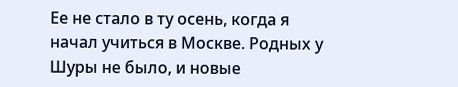Ее не стало в ту осень, когда я начал учиться в Москве. Родных у Шуры не было, и новые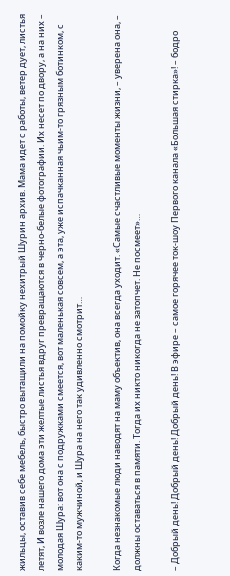жильцы, оставив себе мебель, быстро вытащили на помойку нехитрый Шурин архив. Мама идет с работы, ветер дует, листья летят, И возле нашего дома эти желтые листья вдруг превращаются в черно-белые фотографии. Их несет по двору, а на них – молодая Шура: вот она с подружками смеется, вот маленькая совсем, а эта, уже испачканная чьим-то грязным ботинком, с каким-то мужчиной, и Шура на него так удивленно смотрит…

Когда незнакомые люди наводят на маму объектив, она всегда уходит. «Самые счастливые моменты жизни, – уверена она, – должны оставаться в памяти. Тогда их никто никогда не затопчет. Не посмеет»…

– Добрый день! Добрый день! Добрый день! В эфире – самое горячее ток-шоу Первого канала «Большая стирка»! – бодро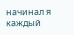начинал я каждый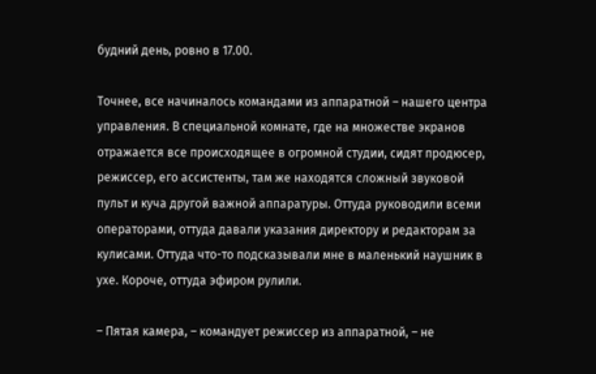будний день, ровно в 17.00.

Точнее, все начиналось командами из аппаратной – нашего центра управления. В специальной комнате, где на множестве экранов отражается все происходящее в огромной студии, сидят продюсер, режиссер, его ассистенты, там же находятся сложный звуковой пульт и куча другой важной аппаратуры. Оттуда руководили всеми операторами, оттуда давали указания директору и редакторам за кулисами. Оттуда что-то подсказывали мне в маленький наушник в ухе. Короче, оттуда эфиром рулили.

– Пятая камера, – командует режиссер из аппаратной, – не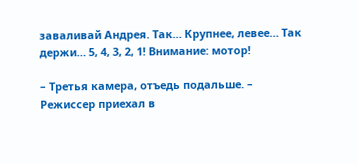заваливай Андрея. Так… Крупнее, левее… Так держи… 5, 4, 3, 2, 1! Внимание: мотор!

– Третья камера, отъедь подальше. – Режиссер приехал в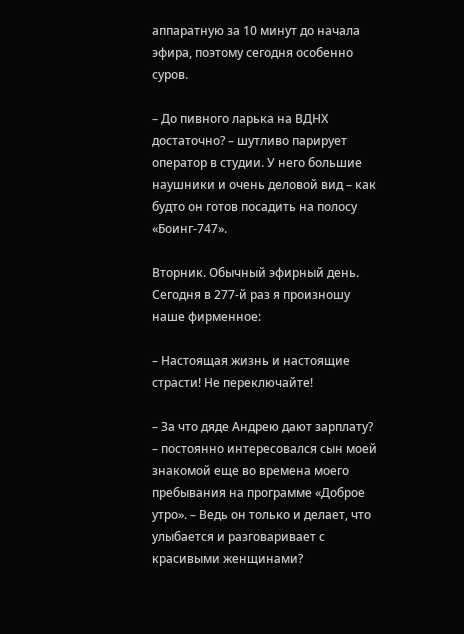аппаратную за 10 минут до начала эфира, поэтому сегодня особенно суров.

– До пивного ларька на ВДНХ достаточно? – шутливо парирует оператор в студии. У него большие наушники и очень деловой вид – как будто он готов посадить на полосу «Боинг-747».

Вторник. Обычный эфирный день. Сегодня в 277-й раз я произношу наше фирменное:

– Настоящая жизнь и настоящие страсти! Не переключайте!

– За что дяде Андрею дают зарплату? – постоянно интересовался сын моей знакомой еще во времена моего пребывания на программе «Доброе утро». – Ведь он только и делает, что улыбается и разговаривает с красивыми женщинами?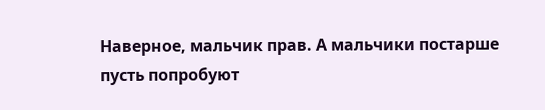Наверное, мальчик прав. А мальчики постарше пусть попробуют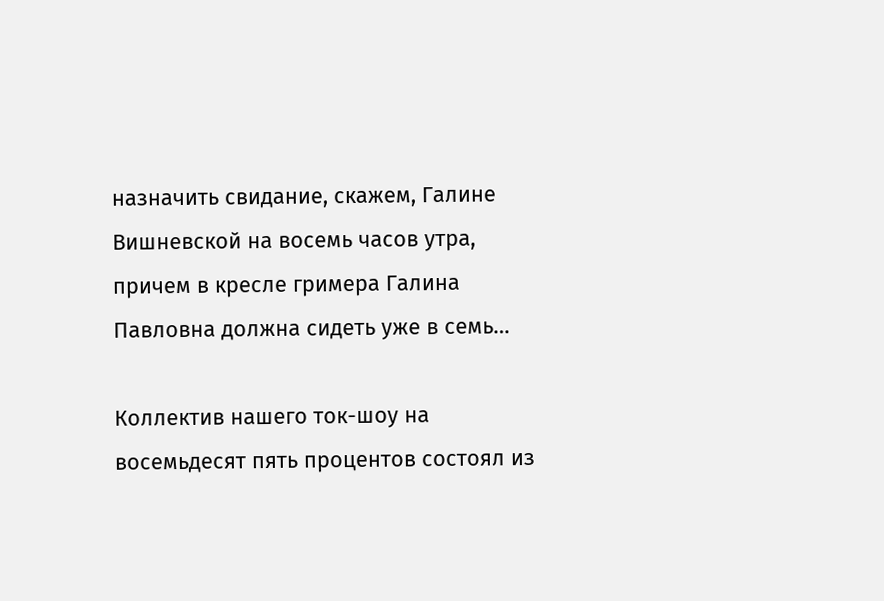назначить свидание, скажем, Галине Вишневской на восемь часов утра, причем в кресле гримера Галина Павловна должна сидеть уже в семь…

Коллектив нашего ток-шоу на восемьдесят пять процентов состоял из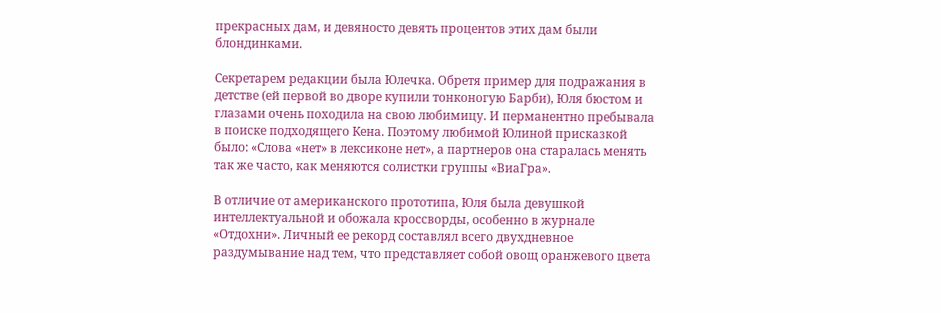прекрасных дам, и девяносто девять процентов этих дам были блондинками.

Секретарем редакции была Юлечка. Обретя пример для подражания в детстве (ей первой во дворе купили тонконогую Барби), Юля бюстом и глазами очень походила на свою любимицу. И перманентно пребывала в поиске подходящего Кена. Поэтому любимой Юлиной присказкой было: «Слова «нет» в лексиконе нет», а партнеров она старалась менять так же часто, как меняются солистки группы «ВиаГра».

В отличие от американского прототипа, Юля была девушкой интеллектуальной и обожала кроссворды, особенно в журнале «Отдохни». Личный ее рекорд составлял всего двухдневное раздумывание над тем, что представляет собой овощ оранжевого цвета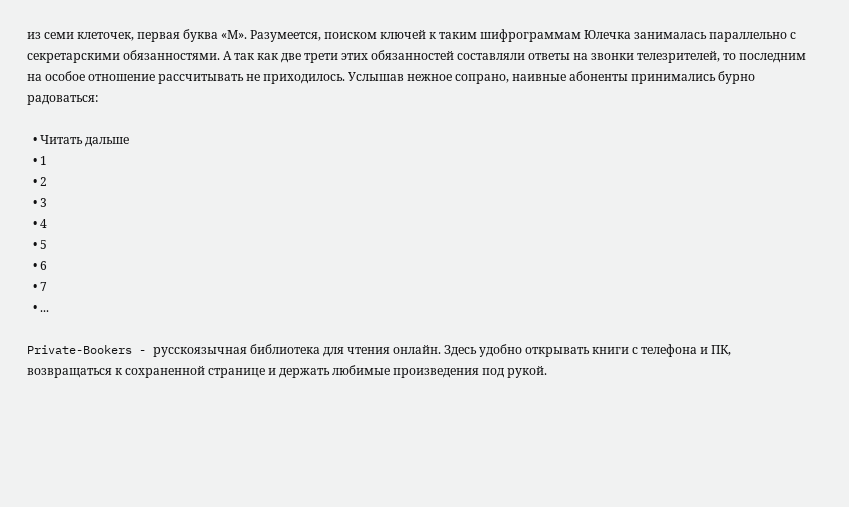из семи клеточек, первая буква «М». Разумеется, поиском ключей к таким шифрограммам Юлечка занималась параллельно с секретарскими обязанностями. А так как две трети этих обязанностей составляли ответы на звонки телезрителей, то последним на особое отношение рассчитывать не приходилось. Услышав нежное сопрано, наивные абоненты принимались бурно радоваться:

  • Читать дальше
  • 1
  • 2
  • 3
  • 4
  • 5
  • 6
  • 7
  • ...

Private-Bookers - русскоязычная библиотека для чтения онлайн. Здесь удобно открывать книги с телефона и ПК, возвращаться к сохраненной странице и держать любимые произведения под рукой.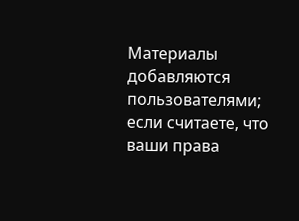Материалы добавляются пользователями; если считаете, что ваши права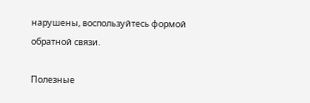нарушены, воспользуйтесь формой обратной связи.

Полезные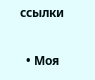ссылки

  • Моя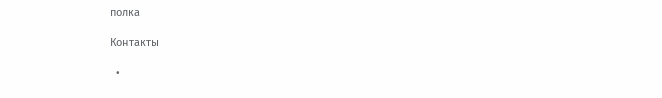полка

Контакты

  •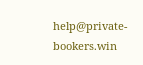help@private-bookers.win